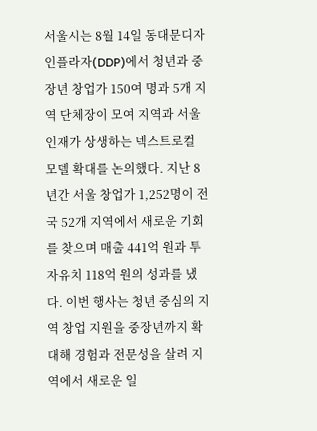서울시는 8월 14일 동대문디자인플라자(DDP)에서 청년과 중장년 창업가 150여 명과 5개 지역 단체장이 모여 지역과 서울 인재가 상생하는 넥스트로컬 모델 확대를 논의했다. 지난 8년간 서울 창업가 1,252명이 전국 52개 지역에서 새로운 기회를 찾으며 매출 441억 원과 투자유치 118억 원의 성과를 냈다. 이번 행사는 청년 중심의 지역 창업 지원을 중장년까지 확대해 경험과 전문성을 살려 지역에서 새로운 일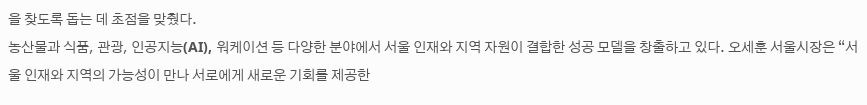을 찾도록 돕는 데 초점을 맞췄다.
농산물과 식품, 관광, 인공지능(AI), 워케이션 등 다양한 분야에서 서울 인재와 지역 자원이 결합한 성공 모델을 창출하고 있다. 오세훈 서울시장은 “서울 인재와 지역의 가능성이 만나 서로에게 새로운 기회를 제공한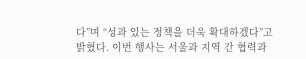다”며 “성과 있는 정책을 더욱 확대하겠다”고 밝혔다. 이번 행사는 서울과 지역 간 협력과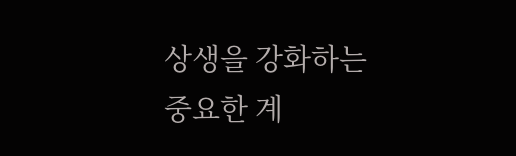상생을 강화하는 중요한 계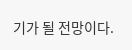기가 될 전망이다.